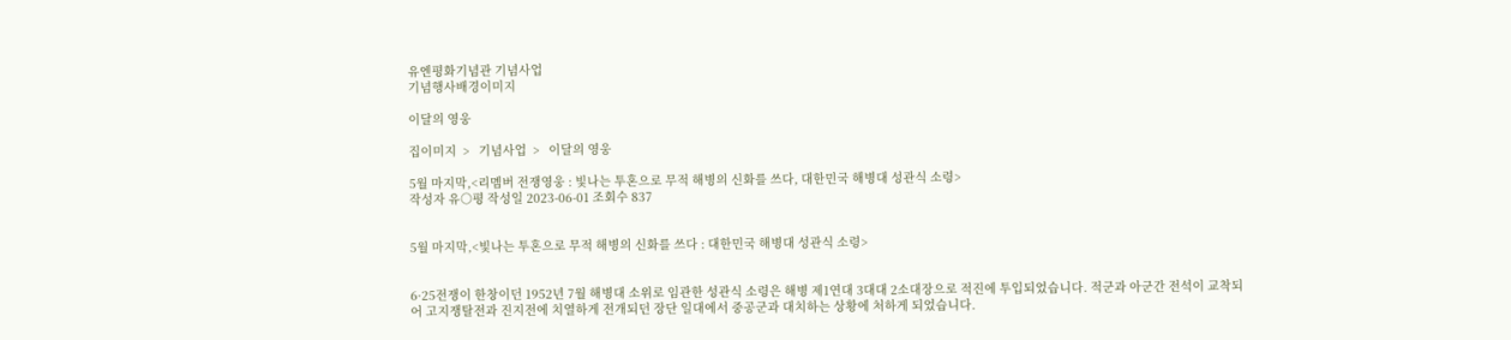유엔평화기념관 기념사업
기념행사배경이미지

이달의 영웅

집이미지  >   기념사업  >   이달의 영웅

5월 마지막,<리멤버 전쟁영웅 : 빛나는 투혼으로 무적 해병의 신화를 쓰다, 대한민국 해병대 성관식 소령>
작성자 유○평 작성일 2023-06-01 조회수 837


5월 마지막,<빛나는 투혼으로 무적 해병의 신화를 쓰다 : 대한민국 해병대 성관식 소령>


6·25전쟁이 한창이던 1952년 7월 해병대 소위로 임관한 성관식 소령은 해병 제1연대 3대대 2소대장으로 적진에 투입되었습니다. 적군과 아군간 전석이 교착되어 고지쟁탈전과 진지전에 치열하게 전개되던 장단 일대에서 중공군과 대치하는 상황에 처하게 되었습니다.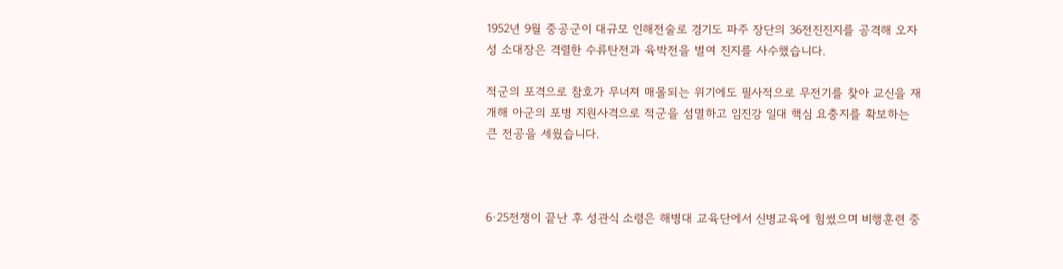1952년 9월 중공군이 대규모 인해전술로 경기도 파주 장단의 36전진진지를 공격해 오자 성 소대장은 격렬한 수류탄전과 육박전을 벌여 진지를 사수했습니다.

적군의 포격으로 참호가 무너져 매몰되는 위기에도 필사적으로 무전기를 찾아 교신을 재개해 아군의 포병 지원사격으로 적군을 섬멸하고 임진강 일대 핵심 요충지를 확보하는 큰 전공을 세웠습니다.



6·25전쟁이 끝난 후 성관식 소령은 해병대 교육단에서 신병교육에 힘썼으며 비행훈련 중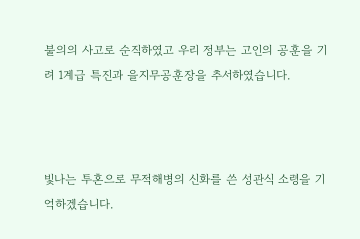불의의 사고로 순직하였고 우리 정부는 고인의 공훈을 기려 1계급 특진과 을지무공훈장을 추서하였습니다.



빛나는 투혼으로 무적해병의 신화를 쓴 성관식 소령을 기억하겠습니다.